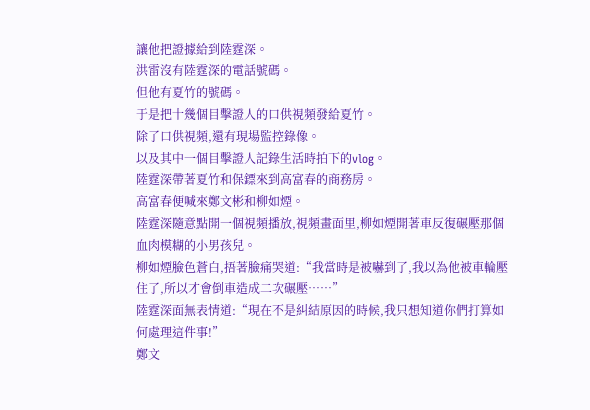讓他把證據給到陸霆深。
洪雷沒有陸霆深的電話號碼。
但他有夏竹的號碼。
于是把十幾個目擊證人的口供視頻發給夏竹。
除了口供視頻,還有現場監控錄像。
以及其中一個目擊證人記錄生活時拍下的vlog。
陸霆深帶著夏竹和保鏢來到高富春的商務房。
高富春便喊來鄭文彬和柳如煙。
陸霆深隨意點開一個視頻播放,視頻畫面里,柳如煙開著車反復碾壓那個血肉模糊的小男孩兒。
柳如煙臉色蒼白,捂著臉痛哭道:“我當時是被嚇到了,我以為他被車輪壓住了,所以才會倒車造成二次碾壓……”
陸霆深面無表情道:“現在不是糾結原因的時候,我只想知道你們打算如何處理這件事!”
鄭文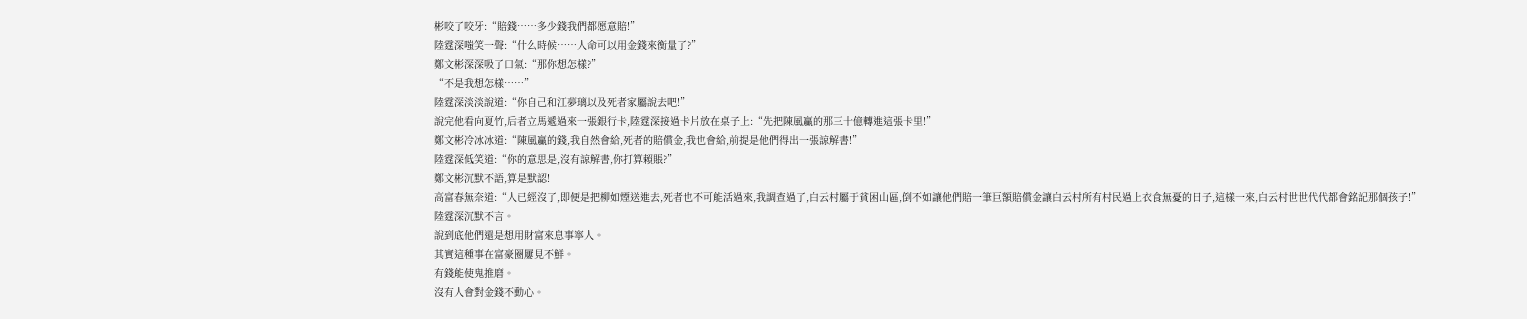彬咬了咬牙:“賠錢……多少錢我們都愿意賠!”
陸霆深嗤笑一聲:“什么時候……人命可以用金錢來衡量了?”
鄭文彬深深吸了口氣:“那你想怎樣?”
“不是我想怎樣……”
陸霆深淡淡說道:“你自己和江夢璃以及死者家屬說去吧!”
說完他看向夏竹,后者立馬遞過來一張銀行卡,陸霆深接過卡片放在桌子上:“先把陳風贏的那三十億轉進這張卡里!”
鄭文彬冷冰冰道:“陳風贏的錢,我自然會給,死者的賠償金,我也會給,前提是他們得出一張諒解書!”
陸霆深低笑道:“你的意思是,沒有諒解書,你打算賴賬?”
鄭文彬沉默不語,算是默認!
高富春無奈道:“人已經沒了,即便是把柳如煙送進去,死者也不可能活過來,我調查過了,白云村屬于貧困山區,倒不如讓他們賠一筆巨額賠償金讓白云村所有村民過上衣食無憂的日子,這樣一來,白云村世世代代都會銘記那個孩子!”
陸霆深沉默不言。
說到底他們還是想用財富來息事寧人。
其實這種事在富豪圈屢見不鮮。
有錢能使鬼推磨。
沒有人會對金錢不動心。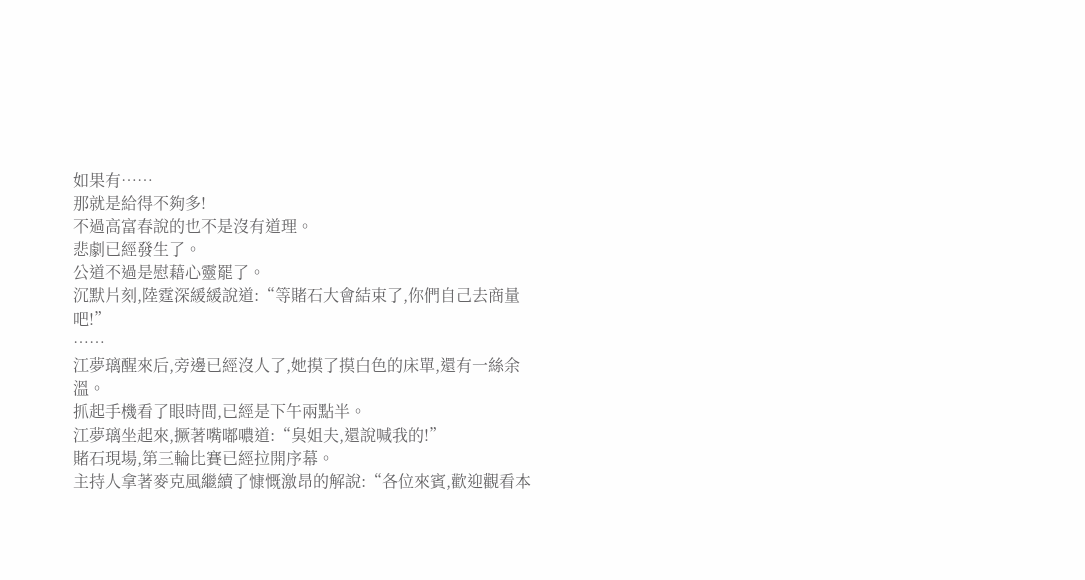如果有……
那就是給得不夠多!
不過高富春說的也不是沒有道理。
悲劇已經發生了。
公道不過是慰藉心靈罷了。
沉默片刻,陸霆深緩緩說道:“等賭石大會結束了,你們自己去商量吧!”
……
江夢璃醒來后,旁邊已經沒人了,她摸了摸白色的床單,還有一絲余溫。
抓起手機看了眼時間,已經是下午兩點半。
江夢璃坐起來,撅著嘴嘟噥道:“臭姐夫,還說喊我的!”
賭石現場,第三輪比賽已經拉開序幕。
主持人拿著麥克風繼續了慷慨激昂的解說:“各位來賓,歡迎觀看本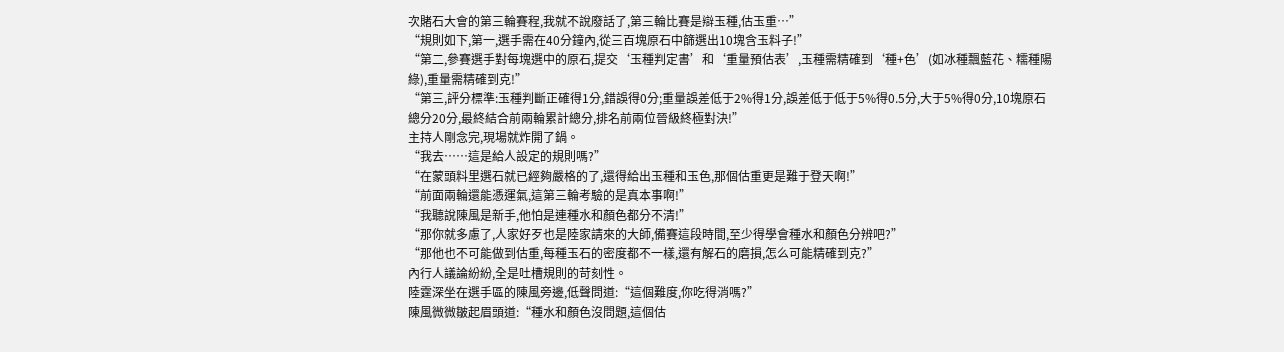次賭石大會的第三輪賽程,我就不說廢話了,第三輪比賽是辯玉種,估玉重…”
“規則如下,第一,選手需在40分鐘內,從三百塊原石中篩選出10塊含玉料子!”
“第二,參賽選手對每塊選中的原石,提交‘玉種判定書’和‘重量預估表’,玉種需精確到‘種+色’(如冰種飄藍花、糯種陽綠),重量需精確到克!”
“第三,評分標準:玉種判斷正確得1分,錯誤得0分;重量誤差低于2%得1分,誤差低于低于5%得0.5分,大于5%得0分,10塊原石總分20分,最終結合前兩輪累計總分,排名前兩位晉級終極對決!”
主持人剛念完,現場就炸開了鍋。
“我去……這是給人設定的規則嗎?”
“在蒙頭料里選石就已經夠嚴格的了,還得給出玉種和玉色,那個估重更是難于登天啊!”
“前面兩輪還能憑運氣,這第三輪考驗的是真本事啊!”
“我聽說陳風是新手,他怕是連種水和顏色都分不清!”
“那你就多慮了,人家好歹也是陸家請來的大師,備賽這段時間,至少得學會種水和顏色分辨吧?”
“那他也不可能做到估重,每種玉石的密度都不一樣,還有解石的磨損,怎么可能精確到克?”
內行人議論紛紛,全是吐槽規則的苛刻性。
陸霆深坐在選手區的陳風旁邊,低聲問道:“這個難度,你吃得消嗎?”
陳風微微皺起眉頭道:“種水和顏色沒問題,這個估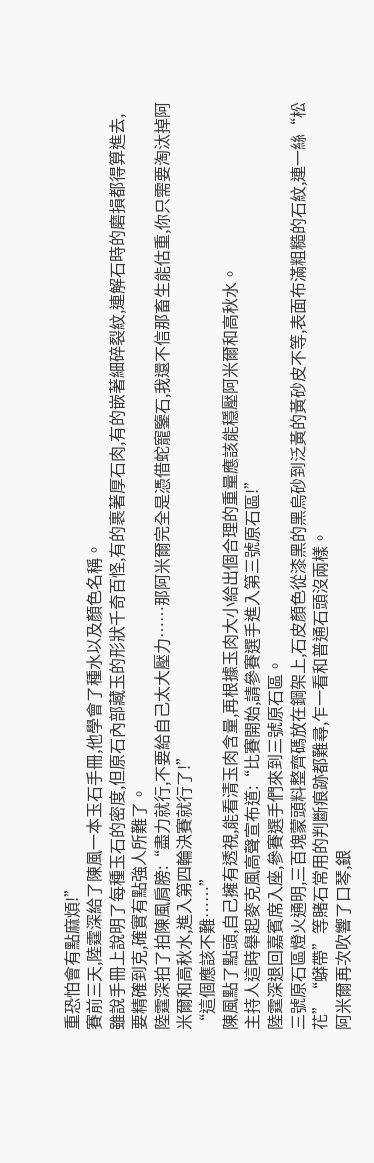重恐怕會有點麻煩!”
賽前三天,陸霆深給了陳風一本玉石手冊,他學會了種水以及顏色名稱。
雖說手冊上說明了每種玉石的密度,但原石內部藏玉的形狀千奇百怪,有的裹著厚石肉,有的嵌著細碎裂紋,連解石時的磨損都得算進去,要精確到克,確實有點強人所難了。
陸霆深拍了拍陳風肩膀:“盡力就行,不要給自己太大壓力……那阿米爾完全是憑借蛇寵鑒石,我還不信那畜生能估重,你只需要淘汰掉阿米爾和高秋水,進入第四輪決賽就行了!”
“這個應該不難……”
陳風點了點頭,自己擁有透視,能看清玉肉含量,再根據玉肉大小給出個合理的重量應該能穩壓阿米爾和高秋水。
主持人這時舉起麥克風高聲宣布道:“比賽開始,請參賽選手進入第三號原石區!”
陸霆深退回嘉賓席入座,參賽選手們來到三號原石區。
三號原石區燈火通明,三百塊蒙頭料整齊碼放在鋼架上,石皮顏色從漆黑的黑烏砂到泛黃的黃砂皮不等,表面布滿粗糙的石紋,連一絲“松花”“蟒帶”等賭石常用的判斷痕跡都難尋,乍一看和普通石頭沒兩樣。
阿米爾再次吹響了口琴,銀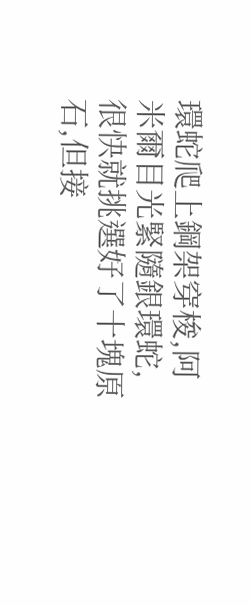環蛇爬上鋼架穿梭,阿米爾目光緊隨銀環蛇,很快就挑選好了十塊原石,但接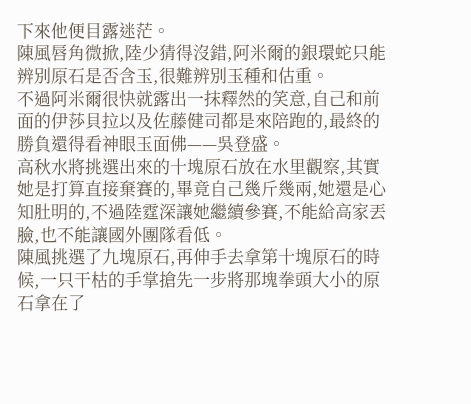下來他便目露迷茫。
陳風唇角微掀,陸少猜得沒錯,阿米爾的銀環蛇只能辨別原石是否含玉,很難辨別玉種和估重。
不過阿米爾很快就露出一抹釋然的笑意,自己和前面的伊莎貝拉以及佐藤健司都是來陪跑的,最終的勝負還得看神眼玉面佛——吳登盛。
高秋水將挑選出來的十塊原石放在水里觀察,其實她是打算直接棄賽的,畢竟自己幾斤幾兩,她還是心知肚明的,不過陸霆深讓她繼續參賽,不能給高家丟臉,也不能讓國外團隊看低。
陳風挑選了九塊原石,再伸手去拿第十塊原石的時候,一只干枯的手掌搶先一步將那塊拳頭大小的原石拿在了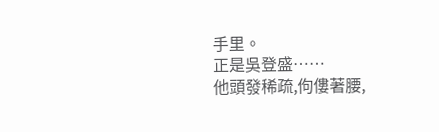手里。
正是吳登盛……
他頭發稀疏,佝僂著腰,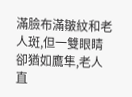滿臉布滿皺紋和老人斑,但一雙眼睛卻猶如鷹隼,老人直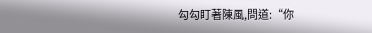勾勾盯著陳風,問道:“你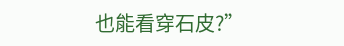也能看穿石皮?”